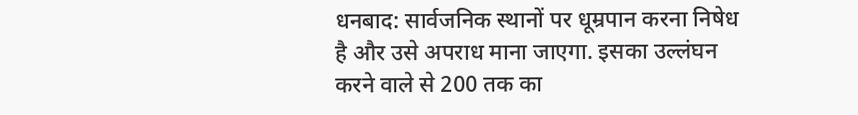धनबाद: सार्वजनिक स्थानों पर धूम्रपान करना निषेध है और उसे अपराध माना जाएगा. इसका उल्लंघन करने वाले से 200 तक का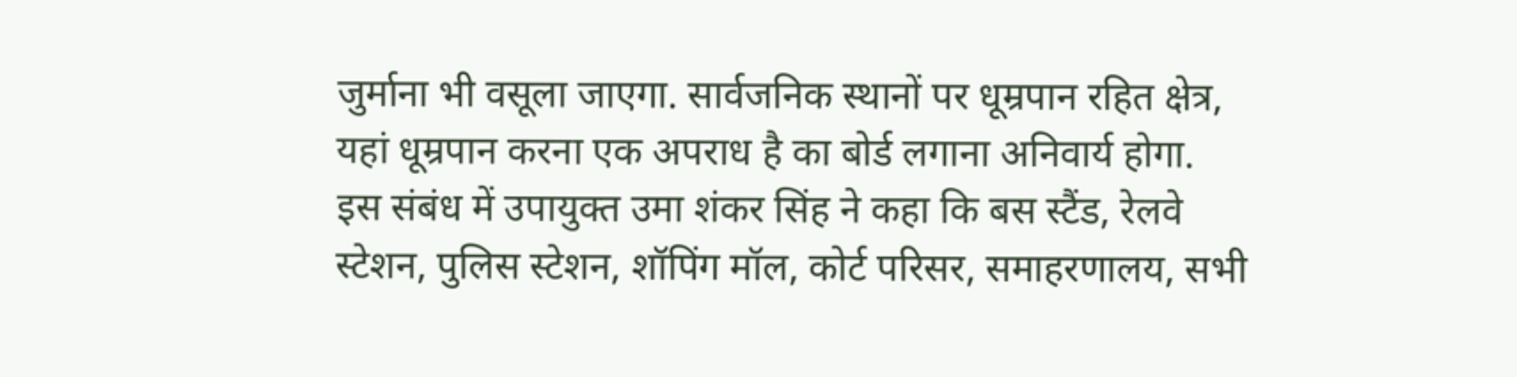जुर्माना भी वसूला जाएगा. सार्वजनिक स्थानों पर धूम्रपान रहित क्षेत्र, यहां धूम्रपान करना एक अपराध है का बोर्ड लगाना अनिवार्य होगा.
इस संबंध में उपायुक्त उमा शंकर सिंह ने कहा कि बस स्टैंड, रेलवे स्टेशन, पुलिस स्टेशन, शॉपिंग मॉल, कोर्ट परिसर, समाहरणालय, सभी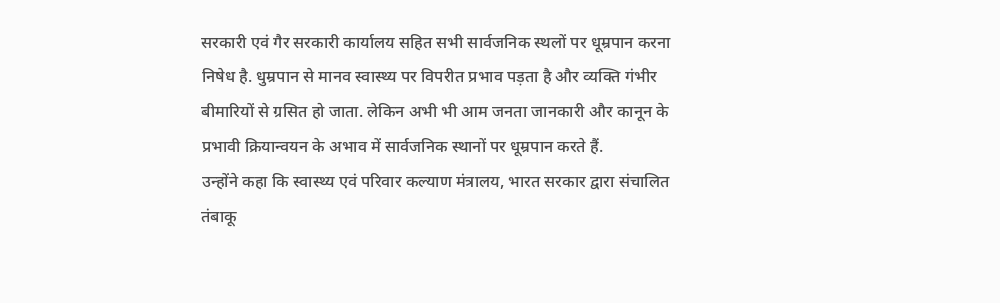सरकारी एवं गैर सरकारी कार्यालय सहित सभी सार्वजनिक स्थलों पर धूम्रपान करना निषेध है. धुम्रपान से मानव स्वास्थ्य पर विपरीत प्रभाव पड़ता है और व्यक्ति गंभीर बीमारियों से ग्रसित हो जाता. लेकिन अभी भी आम जनता जानकारी और कानून के प्रभावी क्रियान्वयन के अभाव में सार्वजनिक स्थानों पर धूम्रपान करते हैं.
उन्होंने कहा कि स्वास्थ्य एवं परिवार कल्याण मंत्रालय, भारत सरकार द्वारा संचालित तंबाकू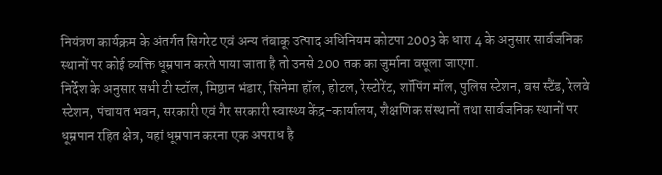नियंत्रण कार्यक्रम के अंतर्गत सिगरेट एवं अन्य तंबाकू उत्पाद अधिनियम कोटपा 2003 के धारा 4 के अनुसार सार्वजनिक स्थानों पर कोई व्यक्ति धूम्रपान करते पाया जाता है तो उनसे 200 तक का जुर्माना वसूला जाएगा.
निर्देश के अनुसार सभी टी स्टॉल, मिष्ठान भंडार, सिनेमा हॉल, होटल, रेस्टोरेंट, शॉपिंग मॉल, पुलिस स्टेशन, बस स्टैंड, रेलवे स्टेशन, पंचायत भवन, सरकारी एवं गैर सरकारी स्वास्थ्य केंद्र-कार्यालय, शैक्षणिक संस्थानों तथा सार्वजनिक स्थानों पर धूम्रपान रहित क्षेत्र, यहां धूम्रपान करना एक अपराध है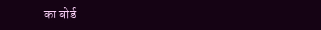का बोर्ड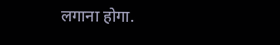लगाना होगा.